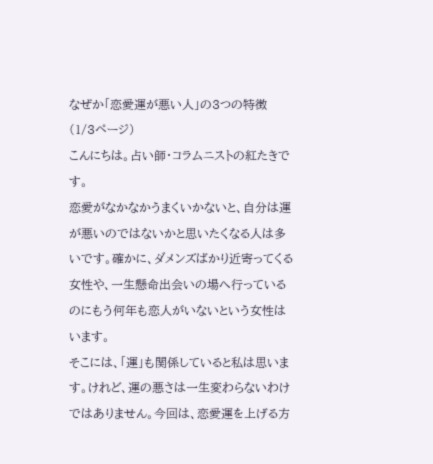なぜか「恋愛運が悪い人」の3つの特徴 (1/3ページ)
こんにちは。占い師・コラムニストの紅たきです。
恋愛がなかなかうまくいかないと、自分は運が悪いのではないかと思いたくなる人は多いです。確かに、ダメンズばかり近寄ってくる女性や、一生懸命出会いの場へ行っているのにもう何年も恋人がいないという女性はいます。
そこには、「運」も関係していると私は思います。けれど、運の悪さは一生変わらないわけではありません。今回は、恋愛運を上げる方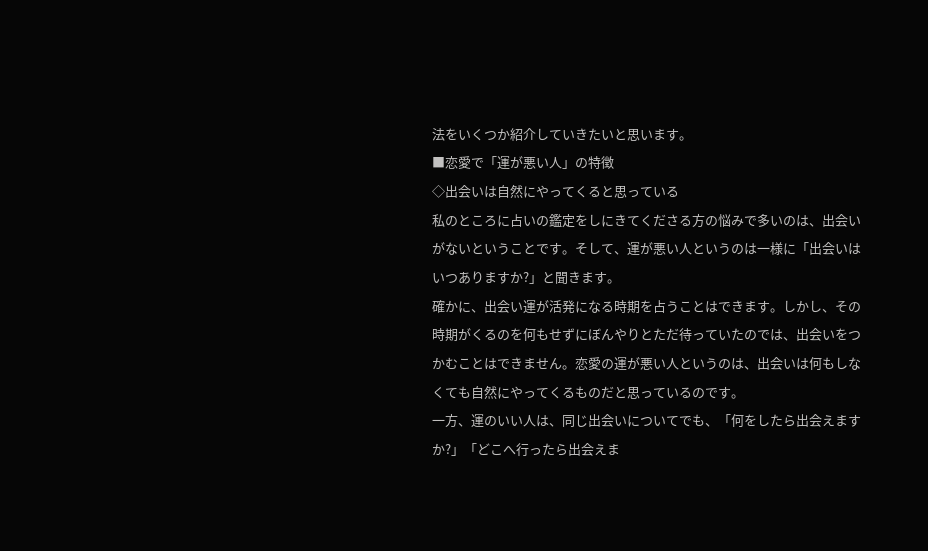法をいくつか紹介していきたいと思います。
■恋愛で「運が悪い人」の特徴
◇出会いは自然にやってくると思っている
私のところに占いの鑑定をしにきてくださる方の悩みで多いのは、出会いがないということです。そして、運が悪い人というのは一様に「出会いはいつありますか?」と聞きます。
確かに、出会い運が活発になる時期を占うことはできます。しかし、その時期がくるのを何もせずにぼんやりとただ待っていたのでは、出会いをつかむことはできません。恋愛の運が悪い人というのは、出会いは何もしなくても自然にやってくるものだと思っているのです。
一方、運のいい人は、同じ出会いについてでも、「何をしたら出会えますか?」「どこへ行ったら出会えま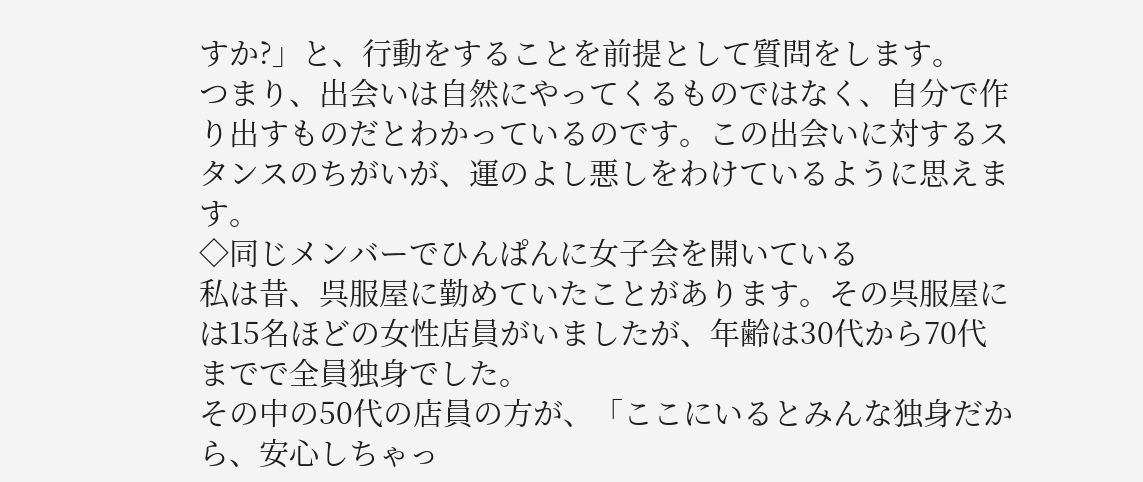すか?」と、行動をすることを前提として質問をします。
つまり、出会いは自然にやってくるものではなく、自分で作り出すものだとわかっているのです。この出会いに対するスタンスのちがいが、運のよし悪しをわけているように思えます。
◇同じメンバーでひんぱんに女子会を開いている
私は昔、呉服屋に勤めていたことがあります。その呉服屋には15名ほどの女性店員がいましたが、年齢は30代から70代までで全員独身でした。
その中の50代の店員の方が、「ここにいるとみんな独身だから、安心しちゃっ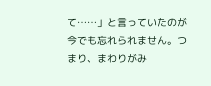て……」と言っていたのが今でも忘れられません。つまり、まわりがみ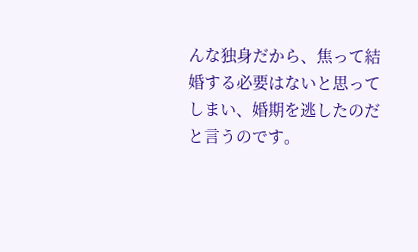んな独身だから、焦って結婚する必要はないと思ってしまい、婚期を逃したのだと言うのです。